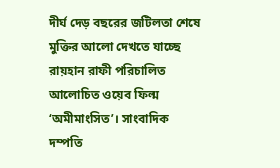দীর্ঘ দেড় বছরের জটিলতা শেষে মুক্তির আলো দেখতে যাচ্ছে রায়হান রাফী পরিচালিত আলোচিত ওয়েব ফিল্ম ‘অমীমাংসিত’। সাংবাদিক দম্পতি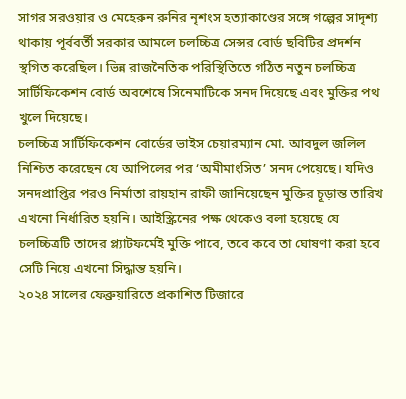সাগর সরওয়ার ও মেহেরুন রুনির নৃশংস হত্যাকাণ্ডের সঙ্গে গল্পের সাদৃশ্য থাকায় পূর্ববর্তী সরকার আমলে চলচ্চিত্র সেন্সর বোর্ড ছবিটির প্রদর্শন স্থগিত করেছিল। ভিন্ন রাজনৈতিক পরিস্থিতিতে গঠিত নতুন চলচ্চিত্র সার্টিফিকেশন বোর্ড অবশেষে সিনেমাটিকে সনদ দিয়েছে এবং মুক্তির পথ খুলে দিয়েছে।
চলচ্চিত্র সার্টিফিকেশন বোর্ডের ভাইস চেয়ারম্যান মো. আবদুল জলিল নিশ্চিত করেছেন যে আপিলের পর ‘অমীমাংসিত’ সনদ পেয়েছে। যদিও সনদপ্রাপ্তির পরও নির্মাতা রায়হান রাফী জানিয়েছেন মুক্তির চূড়ান্ত তারিখ এখনো নির্ধারিত হয়নি। আইস্ক্রিনের পক্ষ থেকেও বলা হয়েছে যে চলচ্চিত্রটি তাদের প্ল্যাটফর্মেই মুক্তি পাবে, তবে কবে তা ঘোষণা করা হবে সেটি নিয়ে এখনো সিদ্ধান্ত হয়নি।
২০২৪ সালের ফেব্রুয়ারিতে প্রকাশিত টিজারে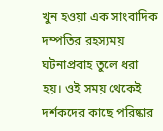খুন হওয়া এক সাংবাদিক দম্পতির রহস্যময় ঘটনাপ্রবাহ তুলে ধরা হয়। ওই সময় থেকেই দর্শকদের কাছে পরিষ্কার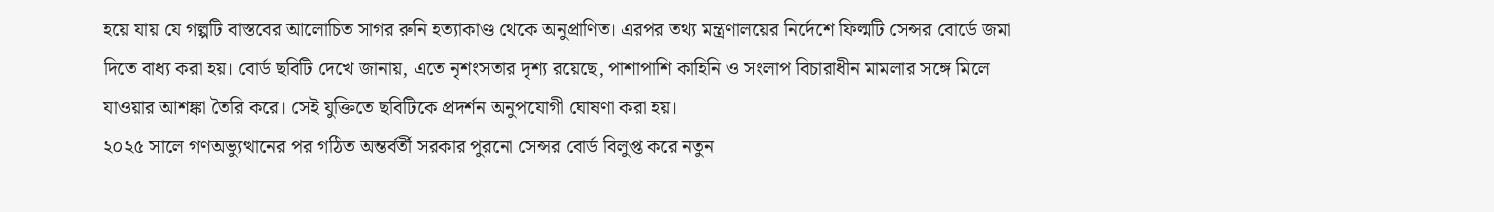হয়ে যায় যে গল্পটি বাস্তবের আলোচিত সাগর রুনি হত্যাকাণ্ড থেকে অনুপ্রাণিত। এরপর তথ্য মন্ত্রণালয়ের নির্দেশে ফিল্মটি সেন্সর বোর্ডে জমা দিতে বাধ্য করা হয়। বোর্ড ছবিটি দেখে জানায়, এতে নৃশংসতার দৃশ্য রয়েছে, পাশাপাশি কাহিনি ও সংলাপ বিচারাধীন মামলার সঙ্গে মিলে যাওয়ার আশঙ্কা তৈরি করে। সেই যুক্তিতে ছবিটিকে প্রদর্শন অনুপযোগী ঘোষণা করা হয়।
২০২৫ সালে গণঅভ্যুত্থানের পর গঠিত অন্তর্বর্তী সরকার পুরনো সেন্সর বোর্ড বিলুপ্ত করে নতুন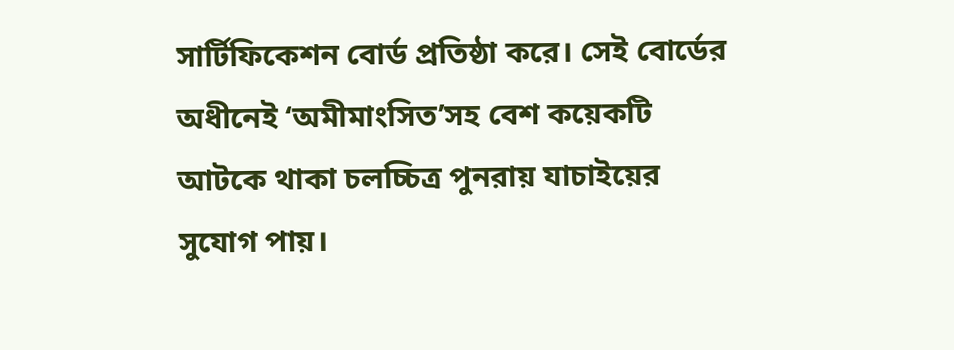সার্টিফিকেশন বোর্ড প্রতিষ্ঠা করে। সেই বোর্ডের অধীনেই ‘অমীমাংসিত’সহ বেশ কয়েকটি আটকে থাকা চলচ্চিত্র পুনরায় যাচাইয়ের সুযোগ পায়।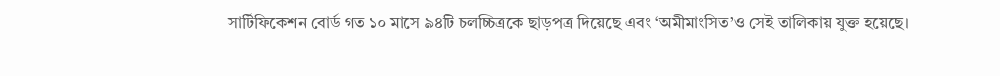সার্টিফিকেশন বোর্ড গত ১০ মাসে ৯৪টি চলচ্চিত্রকে ছাড়পত্র দিয়েছে এবং ‘অমীমাংসিত’ও সেই তালিকায় যুক্ত হয়েছে।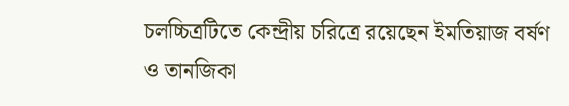চলচ্চিত্রটিতে কেন্দ্রীয় চরিত্রে রয়েছেন ইমতিয়াজ বর্ষণ ও তানজিকা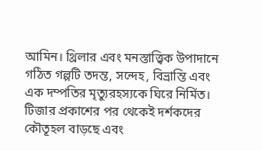আমিন। থ্রিলার এবং মনস্তাত্ত্বিক উপাদানে গঠিত গল্পটি তদন্ত, সন্দেহ, বিভ্রান্তি এবং এক দম্পতির মৃত্যুরহস্যকে ঘিরে নির্মিত। টিজার প্রকাশের পর থেকেই দর্শকদের কৌতূহল বাড়ছে এবং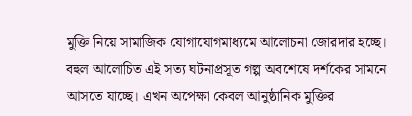মুক্তি নিয়ে সামাজিক যোগাযোগমাধ্যমে আলোচনা জোরদার হচ্ছে।
বহুল আলোচিত এই সত্য ঘটনাপ্রসূত গল্প অবশেষে দর্শকের সামনে আসতে যাচ্ছে। এখন অপেক্ষা কেবল আনুষ্ঠানিক মুক্তির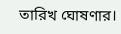তারিখ ঘোষণার।